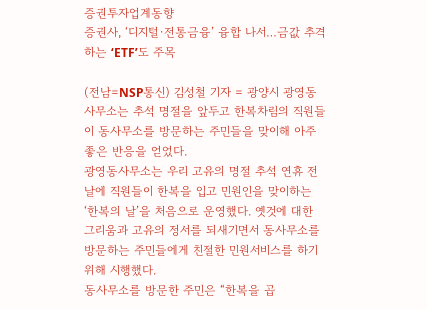증권투자업계동향
증권사, ‘디지털·전통금융’ 융합 나서…금값 추격하는 ‘ETF’도 주목

(전남=NSP통신) 김성철 기자 = 광양시 광영동사무소는 추석 명절을 앞두고 한복차림의 직원들이 동사무소를 방문하는 주민들을 맞이해 아주 좋은 반응을 얻었다.
광영동사무소는 우리 고유의 명절 추석 연휴 전날에 직원들이 한복을 입고 민원인을 맞이하는 ‘한복의 날’을 처음으로 운영했다. 옛것에 대한 그리움과 고유의 정서를 되새기면서 동사무소를 방문하는 주민들에게 친절한 민원서비스를 하기 위해 시행했다.
동사무소를 방문한 주민은 “한복을 곱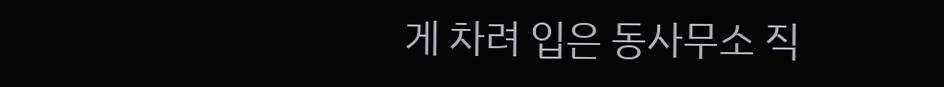게 차려 입은 동사무소 직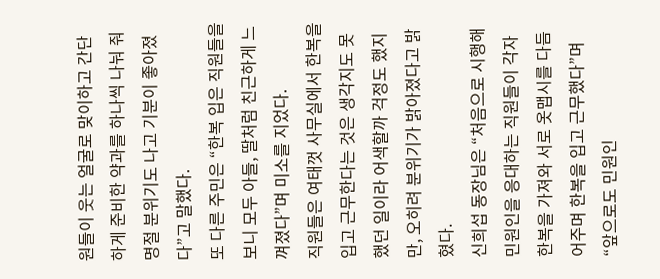원들이 웃는 얼굴로 맞이하고 간단하게 준비한 약과를 하나씩 나눠 줘 명절 분위기도 나고 기분이 좋아졌다”고 말했다.
또 다른 주민은 “한복 입은 직원들을 보니 모두 아들, 딸처럼 친근하게 느껴졌다”며 미소를 지었다.
직원들은 여태껏 사무실에서 한복을 입고 근무한다는 것은 생각지도 못했던 일이라 어색할까 걱정도 했지만, 오히려 분위기가 밝아졌다고 밝혔다.
신희섭 동장님은 “처음으로 시행해 민원인을 응대하는 직원들이 각자 한복을 가져와 서로 옷맵시를 다듬어주며 한복을 입고 근무했다”며 “앞으로도 민원인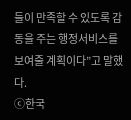들이 만족할 수 있도록 감동을 주는 행정서비스를 보여줄 계획이다”고 말했다.
ⓒ한국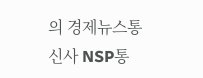의 경제뉴스통신사 NSP통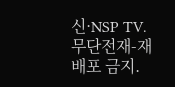신·NSP TV. 무단전재-재배포 금지.